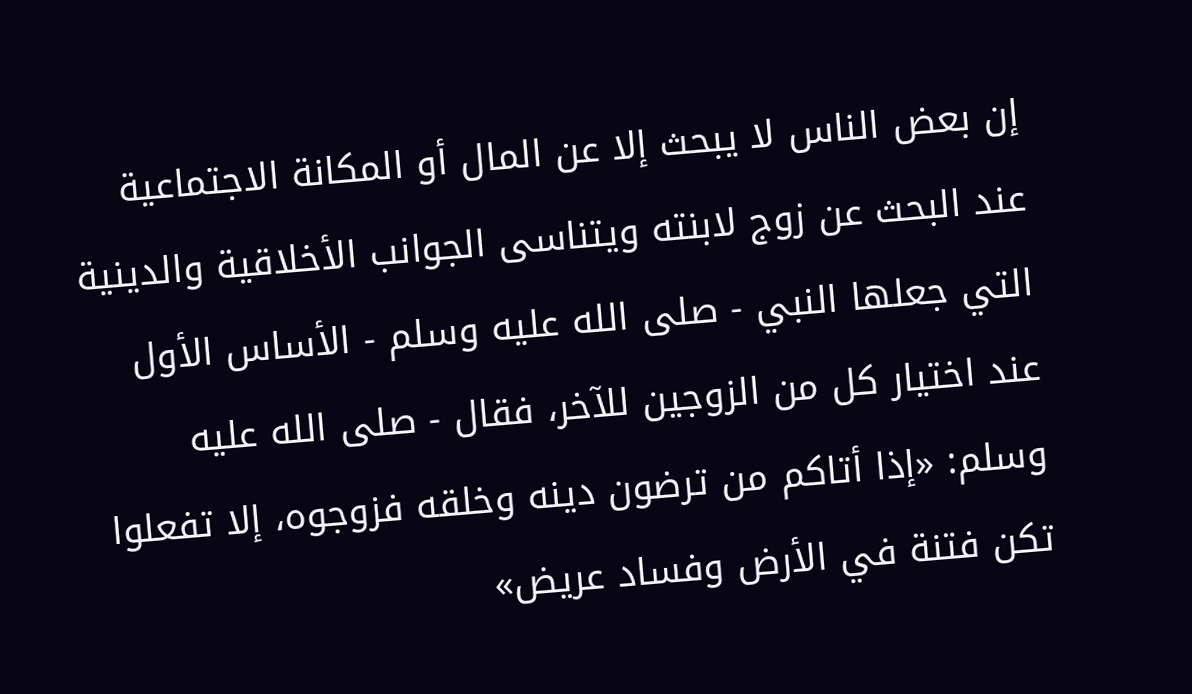إن بعض الناس لا يبحث إلا عن المال أو المكانة الاجتماعية عند البحث عن زوج لابنته ويتناسى الجوانب الأخلاقية والدينية التي جعلها النبي - صلى الله عليه وسلم - الأساس الأول عند اختيار كل من الزوجين للآخر، فقال - صلى الله عليه وسلم: «إذا أتاكم من ترضون دينه وخلقه فزوجوه، إلا تفعلوا تكن فتنة في الأرض وفساد عريض»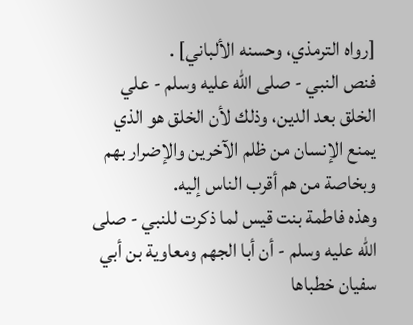[رواه الترمذي، وحسنه الألباني] .
فنص النبي - صلى الله عليه وسلم - علي الخلق بعد الدين، وذلك لأن الخلق هو الذي يمنع الإنسان من ظلم الآخرين والإضرار بهم وبخاصة من هم أقرب الناس إليه.
وهذه فاطمة بنت قيس لما ذكرت للنبي - صلى الله عليه وسلم - أن أبا الجهم ومعاوية بن أبي سفيان خطباها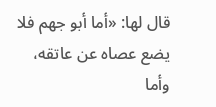قال لها: «أما أبو جهم فلا يضع عصاه عن عاتقه، وأما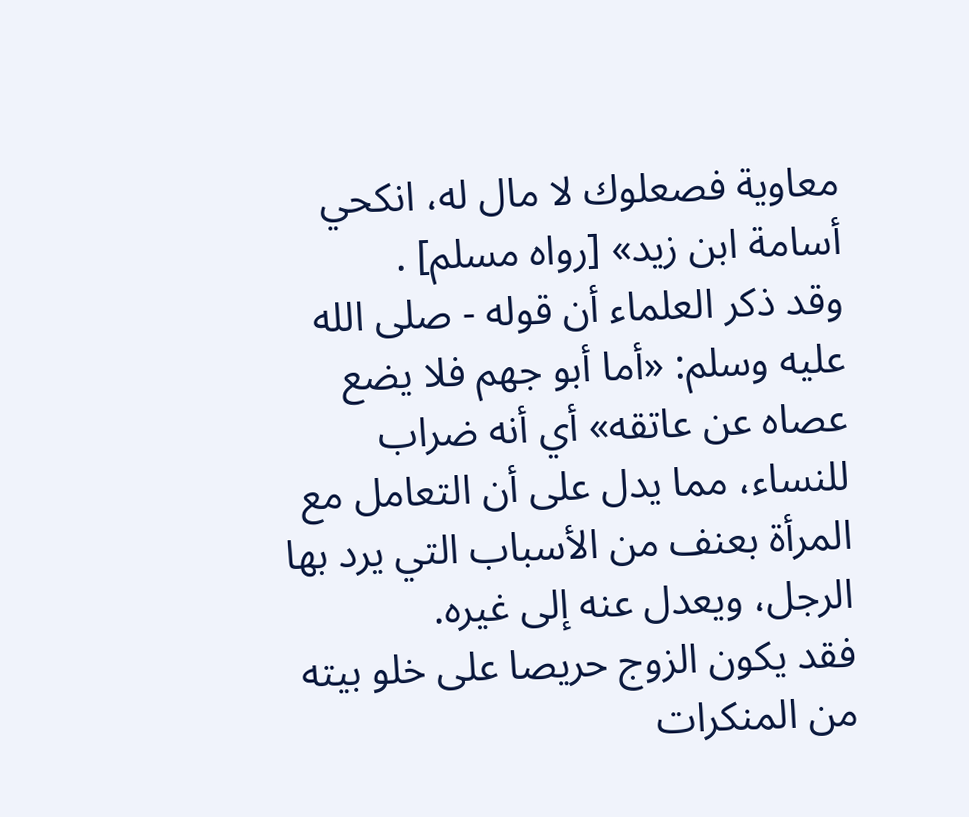معاوية فصعلوك لا مال له، انكحي أسامة ابن زيد» [رواه مسلم] .
وقد ذكر العلماء أن قوله - صلى الله عليه وسلم: «أما أبو جهم فلا يضع عصاه عن عاتقه» أي أنه ضراب للنساء، مما يدل على أن التعامل مع المرأة بعنف من الأسباب التي يرد بها الرجل، ويعدل عنه إلى غيره.
فقد يكون الزوج حريصا على خلو بيته من المنكرات